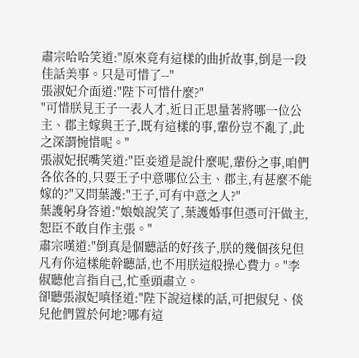肅宗哈哈笑道:"原來竟有這樣的曲折故事,倒是一段佳話美事。只是可惜了--"
張淑妃介面道:"陛下可惜什麼?"
"可惜朕見王子一表人才,近日正思量著將哪一位公主、郡主嫁與王子,既有這樣的事,輩份豈不亂了,此之深謂惋惜呢。"
張淑妃抿嘴笑道:"臣妾道是說什麼呢,輩份之事,咱們各依各的,只要王子中意哪位公主、郡主,有甚麼不能嫁的?"又問葉護:"王子,可有中意之人?"
葉護躬身答道:"娘娘說笑了,葉護婚事但憑可汗做主,恕臣不敢自作主張。"
肅宗嘆道:"倒真是個聽話的好孩子,朕的幾個孩兒但凡有你這樣能幹聽話,也不用朕這般操心費力。"李俶聽他言指自己,忙垂頭肅立。
卻聽張淑妃嗔怪道:"陛下說這樣的話,可把俶兒、倓兒他們置於何地?哪有這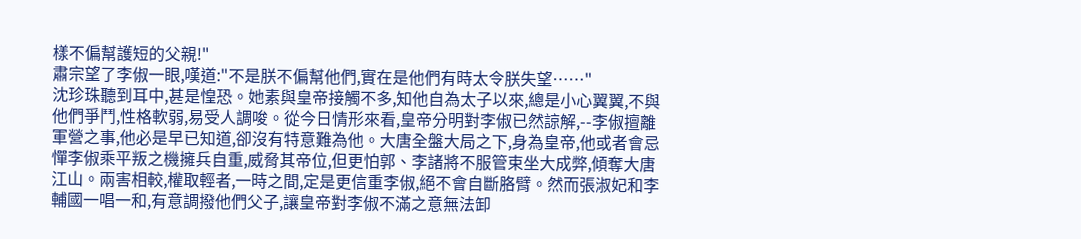樣不偏幫護短的父親!"
肅宗望了李俶一眼,嘆道:"不是朕不偏幫他們,實在是他們有時太令朕失望……"
沈珍珠聽到耳中,甚是惶恐。她素與皇帝接觸不多,知他自為太子以來,總是小心翼翼,不與他們爭鬥,性格軟弱,易受人調唆。從今日情形來看,皇帝分明對李俶已然諒解,--李俶擅離軍營之事,他必是早已知道,卻沒有特意難為他。大唐全盤大局之下,身為皇帝,他或者會忌憚李俶乘平叛之機擁兵自重,威脅其帝位,但更怕郭、李諸將不服管束坐大成弊,傾奪大唐江山。兩害相較,權取輕者,一時之間,定是更信重李俶,絕不會自斷胳臂。然而張淑妃和李輔國一唱一和,有意調撥他們父子,讓皇帝對李俶不滿之意無法卸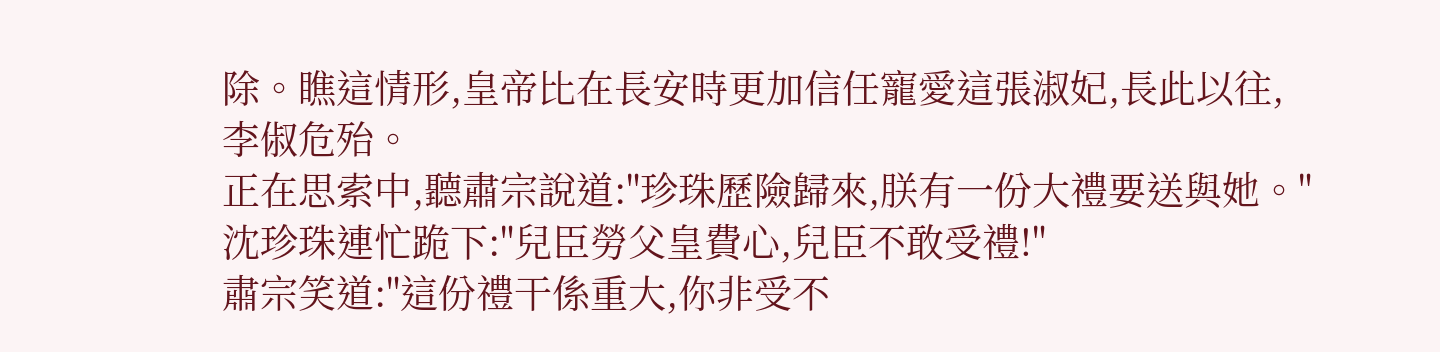除。瞧這情形,皇帝比在長安時更加信任寵愛這張淑妃,長此以往,李俶危殆。
正在思索中,聽肅宗說道:"珍珠歷險歸來,朕有一份大禮要送與她。"
沈珍珠連忙跪下:"兒臣勞父皇費心,兒臣不敢受禮!"
肅宗笑道:"這份禮干係重大,你非受不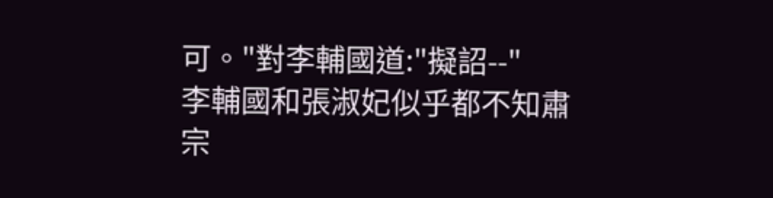可。"對李輔國道:"擬詔--"
李輔國和張淑妃似乎都不知肅宗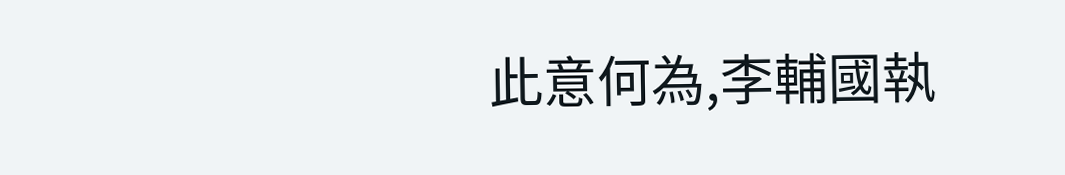此意何為,李輔國執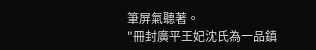筆屏氣聽著。
"冊封廣平王妃沈氏為一品鎮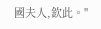國夫人,欽此。"